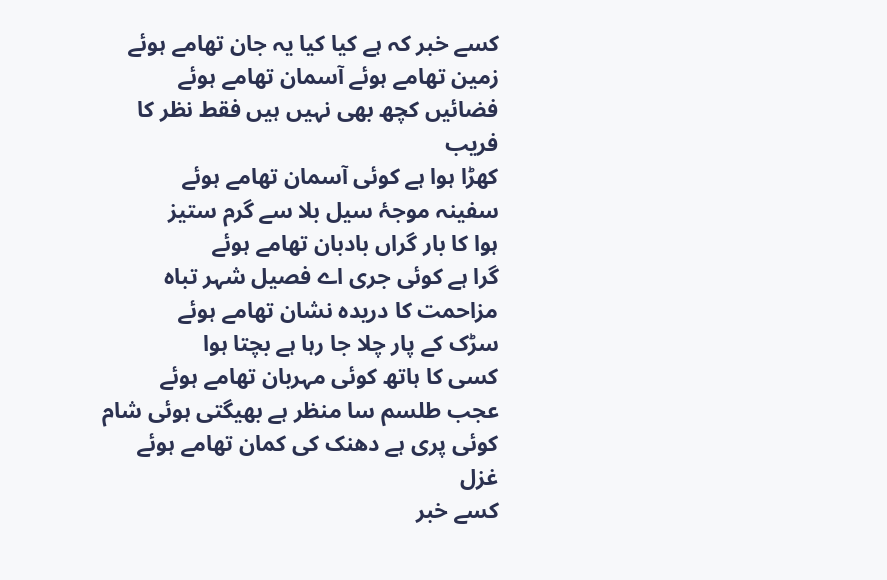کسے خبر کہ ہے کیا کیا یہ جان تھامے ہوئے
زمین تھامے ہوئے آسمان تھامے ہوئے
فضائیں کچھ بھی نہیں ہیں فقط نظر کا فریب
کھڑا ہوا ہے کوئی آسمان تھامے ہوئے
سفینہ موجۂ سیل بلا سے گرم ستیز
ہوا کا بار گراں بادبان تھامے ہوئے
گرا ہے کوئی جری اے فصیل شہر تباہ
مزاحمت کا دریدہ نشان تھامے ہوئے
سڑک کے پار چلا جا رہا ہے بچتا ہوا
کسی کا ہاتھ کوئی مہربان تھامے ہوئے
عجب طلسم سا منظر ہے بھیگتی ہوئی شام
کوئی پری ہے دھنک کی کمان تھامے ہوئے
غزل
کسے خبر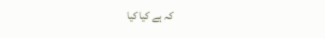کہ ہے کیا کیا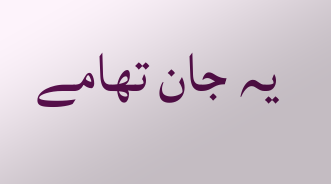یہ جان تھامے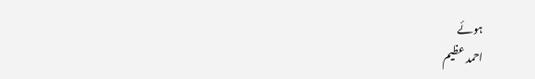ہوئے
احمد عظیم